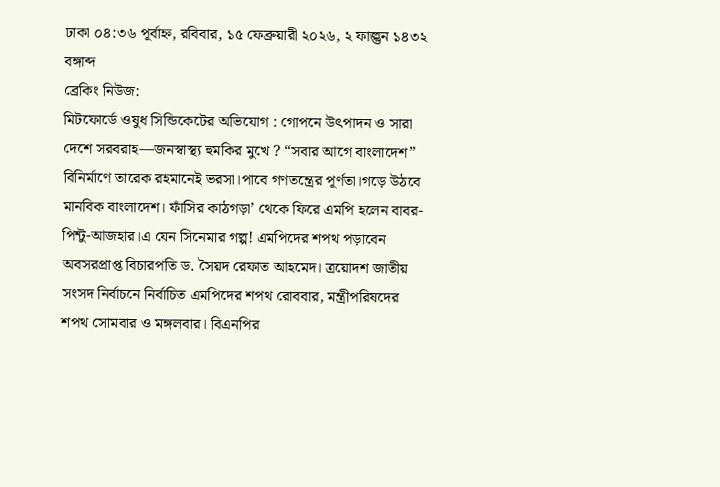ঢাকা ০৪:৩৬ পূর্বাহ্ন, রবিবার, ১৫ ফেব্রুয়ারী ২০২৬, ২ ফাল্গুন ১৪৩২ বঙ্গাব্দ
ব্রেকিং নিউজ:
মিটফোর্ডে ওষুধ সিন্ডিকেটের অভিযোগ : গোপনে উৎপাদন ও সারা দেশে সরবরাহ—জনস্বাস্থ্য হুমকির মুখে ? “সবার আগে বাংলাদেশ” বিনির্মাণে তারেক রহমানেই ভরসা।পাবে গণতন্ত্রের পূর্ণতা।গড়ে উঠবে মানবিক বাংলাদেশ। ফাঁসির কাঠগড়া’ থেকে ফিরে এমপি হলেন বাবর-পিন্টু-আজহার।এ যেন সিনেমার গল্প! এমপিদের শপথ পড়াবেন অবসরপ্রাপ্ত বিচারপতি ড. সৈয়দ রেফাত আহমেদ। ত্রয়োদশ জাতীয় সংসদ নির্বাচনে নির্বাচিত এমপিদের শপথ রোববার, মন্ত্রীপরিষদের শপথ সোমবার ও মঙ্গলবার। বিএনপির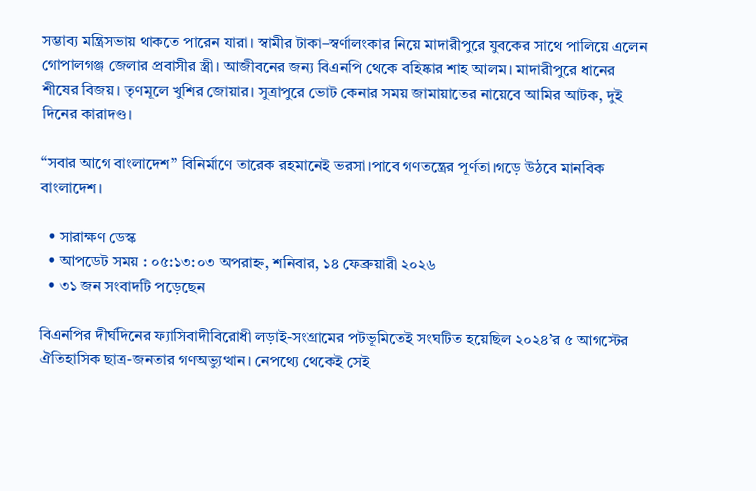সম্ভাব্য মন্ত্রিসভায় থাকতে পারেন যারা। স্বামীর টাকা–স্বর্ণালংকার নিয়ে মাদারীপুরে যুবকের সাথে পালিয়ে এলেন গোপালগঞ্জ জেলার প্রবাসীর স্ত্রী। আজীবনের জন্য বিএনপি থেকে বহিষ্কার শাহ আলম। মাদারীপুরে ধানের শীষের বিজয়। তৃণমূলে খুশির জোয়ার। সুত্রাপুরে ভোট কেনার সময় জামায়াতের নায়েবে আমির আটক, দুই দিনের কারাদণ্ড।

“সবার আগে বাংলাদেশ” বিনির্মাণে তারেক রহমানেই ভরসা।পাবে গণতন্ত্রের পূর্ণতা।গড়ে উঠবে মানবিক বাংলাদেশ।

  • সারাক্ষণ ডেস্ক
  • আপডেট সময় : ০৫:১৩:০৩ অপরাহ্ন, শনিবার, ১৪ ফেব্রুয়ারী ২০২৬
  • ৩১ জন সংবাদটি পড়েছেন

বিএনপির দীর্ঘদিনের ফ্যাসিবাদীবিরোধী লড়াই-সংগ্রামের পটভূমিতেই সংঘটিত হয়েছিল ২০২৪’র ৫ আগস্টের ঐতিহাসিক ছাত্র-জনতার গণঅভ্যুত্থান। নেপথ্যে থেকেই সেই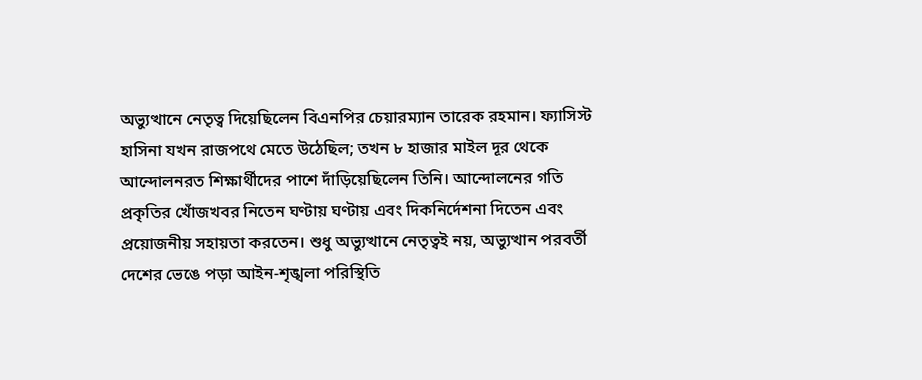অভ্যুত্থানে নেতৃত্ব দিয়েছিলেন বিএনপির চেয়ারম্যান তারেক রহমান। ফ্যাসিস্ট হাসিনা যখন রাজপথে মেতে উঠেছিল; তখন ৮ হাজার মাইল দূর থেকে আন্দোলনরত শিক্ষার্থীদের পাশে দাঁড়িয়েছিলেন তিনি। আন্দোলনের গতি প্রকৃতির খোঁজখবর নিতেন ঘণ্টায় ঘণ্টায় এবং দিকনির্দেশনা দিতেন এবং প্রয়োজনীয় সহায়তা করতেন। শুধু অভ্যুত্থানে নেতৃত্বই নয়, অভ্যুত্থান পরবর্তী দেশের ভেঙে পড়া আইন-শৃঙ্খলা পরিস্থিতি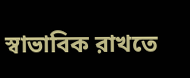স্বাভাবিক রাখতে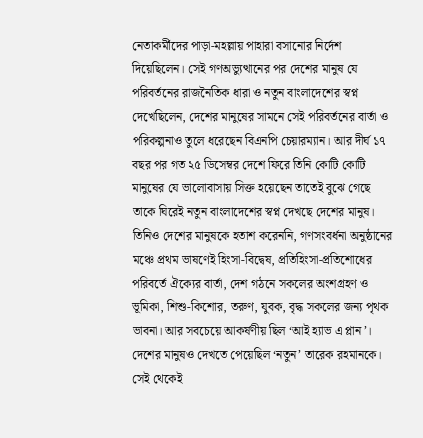নেতাকর্মীদের পাড়া-মহল্লায় পাহারা বসানোর নির্দেশ দিয়েছিলেন। সেই গণঅভ্যুত্থানের পর দেশের মানুষ যে পরিবর্তনের রাজনৈতিক ধারা ও নতুন বাংলাদেশের স্বপ্ন দেখেছিলেন, দেশের মানুষের সামনে সেই পরিবর্তনের বার্তা ও পরিকল্পনাও তুলে ধরেছেন বিএনপি চেয়ারম্যান। আর দীর্ঘ ১৭ বছর পর গত ২৫ ডিসেম্বর দেশে ফিরে তিনি কোটি কোটি মানুষের যে ভালোবাসায় সিক্ত হয়েছেন তাতেই বুঝে গেছে তাকে ঘিরেই নতুন বাংলাদেশের স্বপ্ন দেখছে দেশের মানুষ। তিনিও দেশের মানুষকে হতাশ করেননি, গণসংবর্ধনা অনুষ্ঠানের মঞ্চে প্রথম ভাষণেই হিংসা-বিদ্বেষ, প্রতিহিংসা-প্রতিশোধের পরিবর্তে ঐক্যের বার্তা, দেশ গঠনে সকলের অংশগ্রহণ ও ভূমিকা, শিশু-কিশোর, তরুণ, যুবক, বৃদ্ধ সকলের জন্য পৃথক ভাবনা। আর সবচেয়ে আকর্ষণীয় ছিল ‘আই হ্যাভ এ প্লান’। দেশের মানুষও দেখতে পেয়েছিল ‘নতুন’ তারেক রহমানকে। সেই থেকেই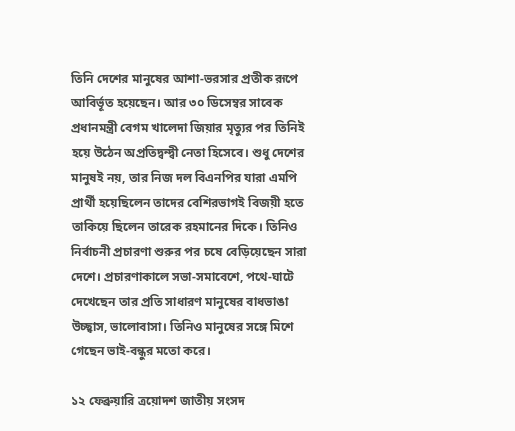তিনি দেশের মানুষের আশা-ভরসার প্রতীক রূপে আবির্ভূত হয়েছেন। আর ৩০ ডিসেম্বর সাবেক প্রধানমন্ত্রী বেগম খালেদা জিয়ার মৃত্যুর পর তিনিই হয়ে উঠেন অপ্রতিদ্বন্দ্বী নেতা হিসেবে। শুধু দেশের মানুষই নয়, তার নিজ দল বিএনপির যারা এমপি প্রার্থী হয়েছিলেন তাদের বেশিরভাগই বিজয়ী হতে তাকিয়ে ছিলেন তারেক রহমানের দিকে। তিনিও নির্বাচনী প্রচারণা শুরুর পর চষে বেড়িয়েছেন সারা দেশে। প্রচারণাকালে সভা-সমাবেশে, পথে-ঘাটে দেখেছেন তার প্রতি সাধারণ মানুষের বাধভাঙা উচ্ছ্বাস, ভালোবাসা। তিনিও মানুষের সঙ্গে মিশে গেছেন ভাই-বন্ধুর মতো করে।

১২ ফেব্রুয়ারি ত্রয়োদশ জাতীয় সংসদ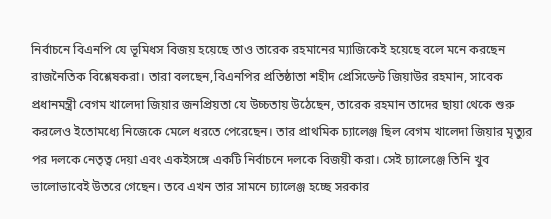নির্বাচনে বিএনপি যে ভূমিধস বিজয় হয়েছে তাও তারেক রহমানের ম্যাজিকেই হয়েছে বলে মনে করছেন রাজনৈতিক বিশ্লেষকরা। তারা বলছেন,বিএনপির প্রতিষ্ঠাতা শহীদ প্রেসিডেন্ট জিয়াউর রহমান, সাবেক প্রধানমন্ত্রী বেগম খালেদা জিয়ার জনপ্রিয়তা যে উচ্চতায় উঠেছেন, তারেক রহমান তাদের ছায়া থেকে শুরু করলেও ইতোমধ্যে নিজেকে মেলে ধরতে পেরেছেন। তার প্রাথমিক চ্যালেঞ্জ ছিল বেগম খালেদা জিয়ার মৃত্যুর পর দলকে নেতৃত্ব দেয়া এবং একইসঙ্গে একটি নির্বাচনে দলকে বিজয়ী করা। সেই চ্যালেঞ্জে তিনি খুব ভালোভাবেই উতরে গেছেন। তবে এখন তার সামনে চ্যালেঞ্জ হচ্ছে সরকার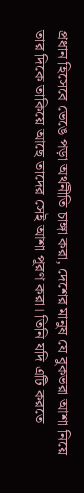প্রধান হিসেবে ভেঙে পড়া অর্থনীতি চাঙ্গা করা, দেশের মানুষ যে বুকভরা আশা নিয়ে তার দিকে তাকিয়ে আছে তাদের সেই আশা পূরণ করা। তিনি যদি এটি করতে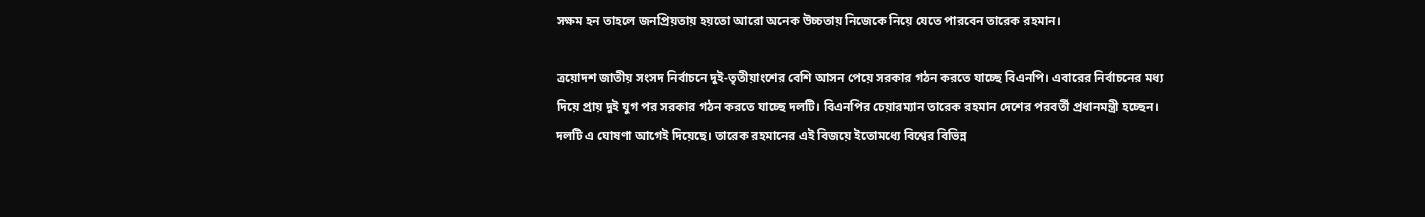সক্ষম হন তাহলে জনপ্রিয়তায় হয়তো আরো অনেক উচ্চতায় নিজেকে নিয়ে যেতে পারবেন তারেক রহমান।

ত্রয়োদশ জাতীয় সংসদ নির্বাচনে দুই-তৃতীয়াংশের বেশি আসন পেয়ে সরকার গঠন করতে যাচ্ছে বিএনপি। এবারের নির্বাচনের মধ্য দিয়ে প্রায় দুই যুগ পর সরকার গঠন করতে যাচ্ছে দলটি। বিএনপির চেয়ারম্যান তারেক রহমান দেশের পরবর্তী প্রধানমন্ত্রী হচ্ছেন। দলটি এ ঘোষণা আগেই দিয়েছে। তারেক রহমানের এই বিজয়ে ইতোমধ্যে বিশ্বের বিভিন্ন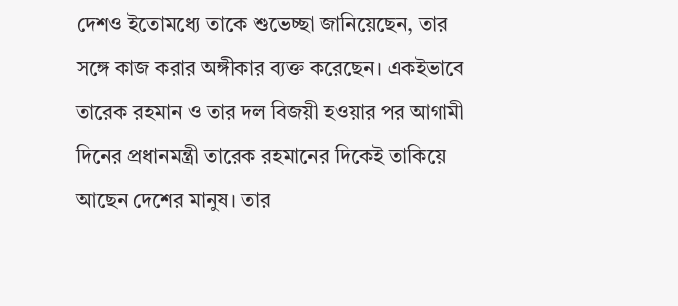দেশও ইতোমধ্যে তাকে শুভেচ্ছা জানিয়েছেন, তার সঙ্গে কাজ করার অঙ্গীকার ব্যক্ত করেছেন। একইভাবে তারেক রহমান ও তার দল বিজয়ী হওয়ার পর আগামী দিনের প্রধানমন্ত্রী তারেক রহমানের দিকেই তাকিয়ে আছেন দেশের মানুষ। তার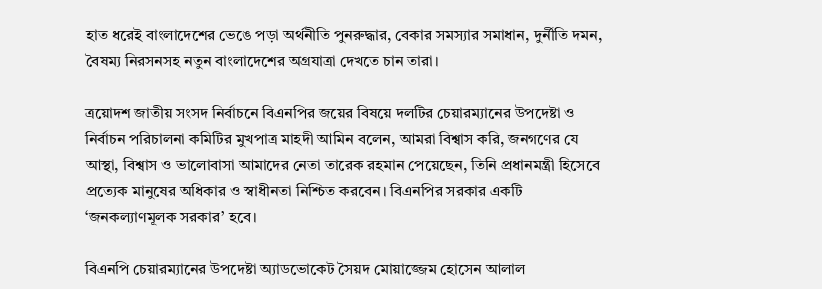হাত ধরেই বাংলাদেশের ভেঙে পড়া অর্থনীতি পুনরুদ্ধার, বেকার সমস্যার সমাধান, দুর্নীতি দমন, বৈষম্য নিরসনসহ নতুন বাংলাদেশের অগ্রযাত্রা দেখতে চান তারা।

ত্রয়োদশ জাতীয় সংসদ নির্বাচনে বিএনপির জয়ের বিষয়ে দলটির চেয়ারম্যানের উপদেষ্টা ও নির্বাচন পরিচালনা কমিটির মুখপাত্র মাহদী আমিন বলেন, আমরা বিশ্বাস করি, জনগণের যে আস্থা, বিশ্বাস ও ভালোবাসা আমাদের নেতা তারেক রহমান পেয়েছেন, তিনি প্রধানমন্ত্রী হিসেবে প্রত্যেক মানুষের অধিকার ও স্বাধীনতা নিশ্চিত করবেন। বিএনপির সরকার একটি ‘জনকল্যাণমূলক সরকার’ হবে।

বিএনপি চেয়ারম্যানের উপদেষ্টা অ্যাডভোকেট সৈয়দ মোয়াজ্জেম হোসেন আলাল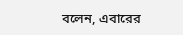বলেন, এবারের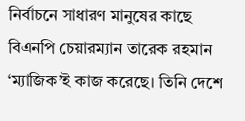নির্বাচনে সাধারণ মানুষের কাছে বিএনপি চেয়ারম্যান তারেক রহমান ‘ম্যাজিক’ই কাজ করেছে। তিনি দেশে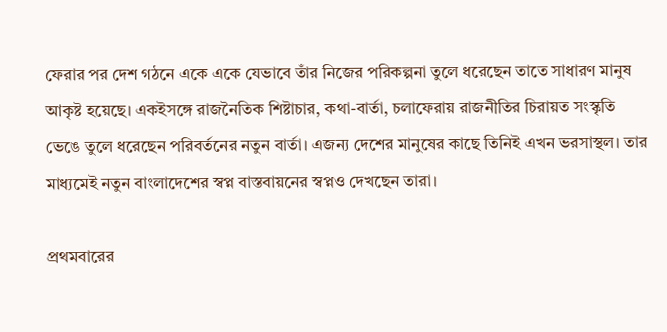ফেরার পর দেশ গঠনে একে একে যেভাবে তাঁর নিজের পরিকল্পনা তুলে ধরেছেন তাতে সাধারণ মানুষ আকৃষ্ট হয়েছে। একইসঙ্গে রাজনৈতিক শিষ্টাচার, কথা-বার্তা, চলাফেরায় রাজনীতির চিরায়ত সংস্কৃতি ভেঙে তুলে ধরেছেন পরিবর্তনের নতুন বার্তা। এজন্য দেশের মানুষের কাছে তিনিই এখন ভরসাস্থল। তার মাধ্যমেই নতুন বাংলাদেশের স্বপ্ন বাস্তবায়নের স্বপ্নও দেখছেন তারা।

প্রথমবারের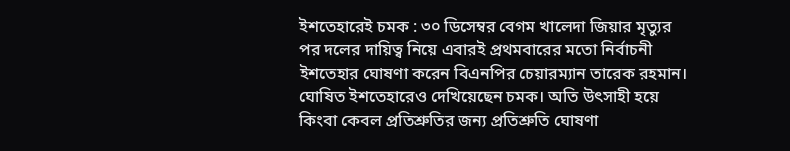ইশতেহারেই চমক : ৩০ ডিসেম্বর বেগম খালেদা জিয়ার মৃত্যুর পর দলের দায়িত্ব নিয়ে এবারই প্রথমবারের মতো নির্বাচনী ইশতেহার ঘোষণা করেন বিএনপির চেয়ারম্যান তারেক রহমান। ঘোষিত ইশতেহারেও দেখিয়েছেন চমক। অতি উৎসাহী হয়ে কিংবা কেবল প্রতিশ্রুতির জন্য প্রতিশ্রুতি ঘোষণা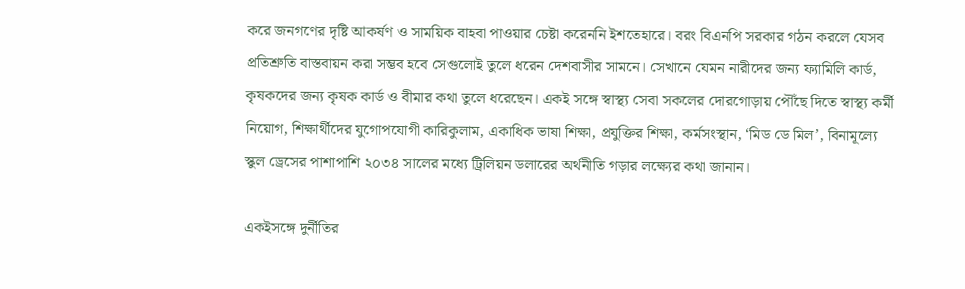করে জনগণের দৃষ্টি আকর্ষণ ও সাময়িক বাহবা পাওয়ার চেষ্টা করেননি ইশতেহারে। বরং বিএনপি সরকার গঠন করলে যেসব প্রতিশ্রুতি বাস্তবায়ন করা সম্ভব হবে সেগুলোই তুলে ধরেন দেশবাসীর সামনে। সেখানে যেমন নারীদের জন্য ফ্যামিলি কার্ড, কৃষকদের জন্য কৃষক কার্ড ও বীমার কথা তুলে ধরেছেন। একই সঙ্গে স্বাস্থ্য সেবা সকলের দোরগোড়ায় পৌঁছে দিতে স্বাস্থ্য কর্মী নিয়োগ, শিক্ষার্থীদের যুগোপযোগী কারিকুলাম, একাধিক ভাষা শিক্ষা, প্রযুক্তির শিক্ষা, কর্মসংস্থান, ‘মিড ডে মিল’, বিনামূল্যে স্কুল ড্রেসের পাশাপাশি ২০৩৪ সালের মধ্যে ট্রিলিয়ন ডলারের অর্থনীতি গড়ার লক্ষ্যের কথা জানান।

একইসঙ্গে দুর্নীতির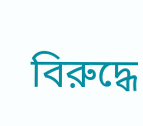বিরুদ্ধে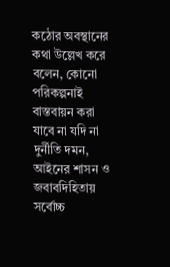কঠোর অবস্থানের কথা উল্লেখ করে বলেন, কোনো পরিকল্পনাই বাস্তবায়ন করা যাবে না যদি না দুর্নীতি দমন, আইনের শাসন ও জবাবদিহিতায় সর্বোচ্চ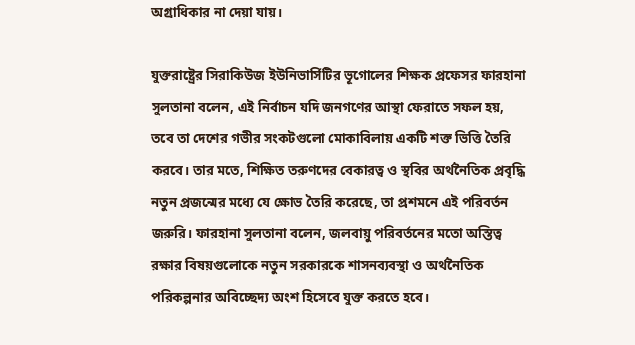অগ্রাধিকার না দেয়া যায়।

যুক্তরাষ্ট্রের সিরাকিউজ ইউনিভার্সিটির ভূগোলের শিক্ষক প্রফেসর ফারহানা সুলতানা বলেন, এই নির্বাচন যদি জনগণের আস্থা ফেরাতে সফল হয়, তবে তা দেশের গভীর সংকটগুলো মোকাবিলায় একটি শক্ত ভিত্তি তৈরি করবে। তার মতে, শিক্ষিত তরুণদের বেকারত্ব ও স্থবির অর্থনৈতিক প্রবৃদ্ধি নতুন প্রজন্মের মধ্যে যে ক্ষোভ তৈরি করেছে, তা প্রশমনে এই পরিবর্তন জরুরি। ফারহানা সুলতানা বলেন, জলবায়ু পরিবর্তনের মতো অস্তিত্ব রক্ষার বিষয়গুলোকে নতুন সরকারকে শাসনব্যবস্থা ও অর্থনৈতিক পরিকল্পনার অবিচ্ছেদ্য অংশ হিসেবে যুক্ত করতে হবে।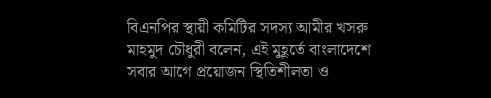বিএনপির স্থায়ী কমিটির সদস্য আমীর খসরু মাহমুদ চৌধুরী বলেন, এই মুহূর্তে বাংলাদেশে সবার আগে প্রয়োজন স্থিতিশীলতা ও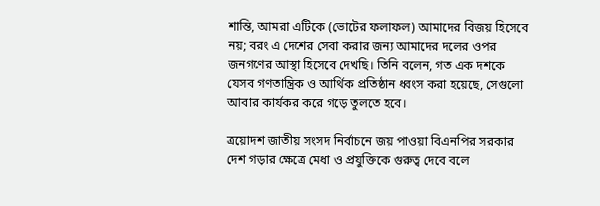শান্তি, আমরা এটিকে (ভোটের ফলাফল) আমাদের বিজয় হিসেবে নয়; বরং এ দেশের সেবা করার জন্য আমাদের দলের ওপর জনগণের আস্থা হিসেবে দেখছি। তিনি বলেন, গত এক দশকে যেসব গণতান্ত্রিক ও আর্থিক প্রতিষ্ঠান ধ্বংস করা হয়েছে, সেগুলো আবার কার্যকর করে গড়ে তুলতে হবে।

ত্রয়োদশ জাতীয় সংসদ নির্বাচনে জয় পাওয়া বিএনপির সরকার দেশ গড়ার ক্ষেত্রে মেধা ও প্রযুক্তিকে গুরুত্ব দেবে বলে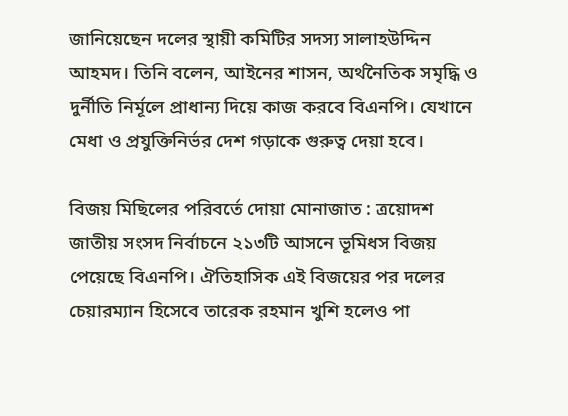জানিয়েছেন দলের স্থায়ী কমিটির সদস্য সালাহউদ্দিন আহমদ। তিনি বলেন, আইনের শাসন, অর্থনৈতিক সমৃদ্ধি ও দুর্নীতি নির্মূলে প্রাধান্য দিয়ে কাজ করবে বিএনপি। যেখানে মেধা ও প্রযুক্তিনির্ভর দেশ গড়াকে গুরুত্ব দেয়া হবে।

বিজয় মিছিলের পরিবর্তে দোয়া মোনাজাত : ত্রয়োদশ জাতীয় সংসদ নির্বাচনে ২১৩টি আসনে ভূমিধস বিজয় পেয়েছে বিএনপি। ঐতিহাসিক এই বিজয়ের পর দলের চেয়ারম্যান হিসেবে তারেক রহমান খুশি হলেও পা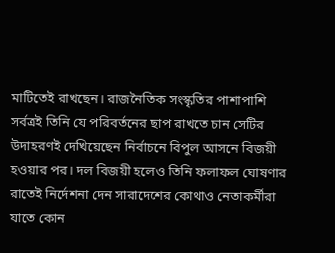মাটিতেই রাখছেন। রাজনৈতিক সংস্কৃতির পাশাপাশি সর্বত্রই তিনি যে পরিবর্তনের ছাপ রাখতে চান সেটির উদাহরণই দেখিয়েছেন নির্বাচনে বিপুল আসনে বিজয়ী হওয়ার পর। দল বিজয়ী হলেও তিনি ফলাফল ঘোষণার রাতেই নির্দেশনা দেন সারাদেশের কোথাও নেতাকর্মীরা যাতে কোন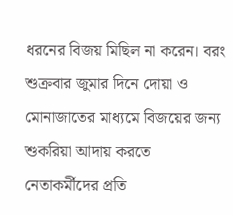ধরনের বিজয় মিছিল না করেন। বরং শুক্রবার জুমার দিনে দোয়া ও মোনাজাতের মাধ্যমে বিজয়ের জন্য শুকরিয়া আদায় করতে নেতাকর্মীদের প্রতি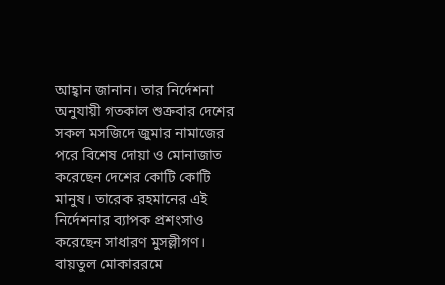আহ্বান জানান। তার নির্দেশনা অনুযায়ী গতকাল শুক্রবার দেশের সকল মসজিদে জুমার নামাজের পরে বিশেষ দোয়া ও মোনাজাত করেছেন দেশের কোটি কোটি মানুষ। তারেক রহমানের এই নির্দেশনার ব্যাপক প্রশংসাও করেছেন সাধারণ মুসল্লীগণ। বায়তুল মোকাররমে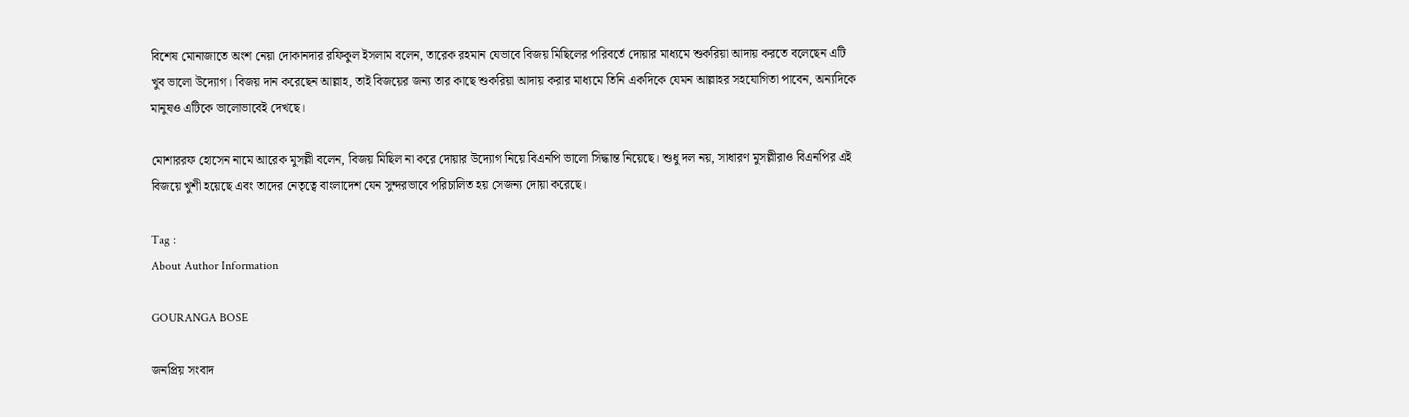বিশেষ মোনাজাতে অংশ নেয়া দোকানদার রফিকুল ইসলাম বলেন, তারেক রহমান যেভাবে বিজয় মিছিলের পরিবর্তে দোয়ার মাধ্যমে শুকরিয়া আদায় করতে বলেছেন এটি খুব ভালো উদ্যোগ। বিজয় দান করেছেন আল্লাহ, তাই বিজয়ের জন্য তার কাছে শুকরিয়া আদায় করার মাধ্যমে তিনি একদিকে যেমন আল্লাহর সহযোগিতা পাবেন, অন্যদিকে মানুষও এটিকে ভালোভাবেই দেখছে।

মোশাররফ হোসেন নামে আরেক মুসল্লী বলেন, বিজয় মিছিল না করে দোয়ার উদ্যোগ নিয়ে বিএনপি ভালো সিদ্ধান্ত নিয়েছে। শুধু দল নয়, সাধারণ মুসল্লীরাও বিএনপির এই বিজয়ে খুশী হয়েছে এবং তাদের নেতৃত্বে বাংলাদেশ যেন সুন্দরভাবে পরিচালিত হয় সেজন্য দোয়া করেছে।

Tag :
About Author Information

GOURANGA BOSE

জনপ্রিয় সংবাদ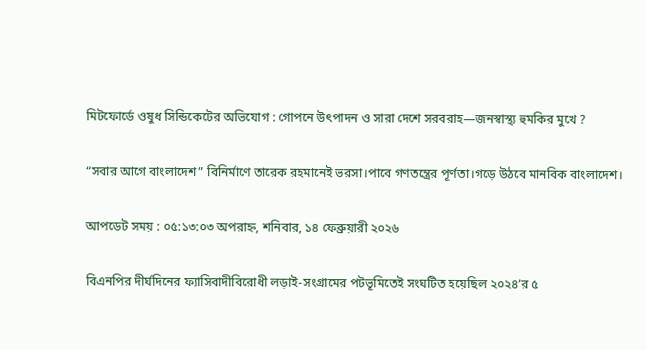মিটফোর্ডে ওষুধ সিন্ডিকেটের অভিযোগ : গোপনে উৎপাদন ও সারা দেশে সরবরাহ—জনস্বাস্থ্য হুমকির মুখে ?

“সবার আগে বাংলাদেশ” বিনির্মাণে তারেক রহমানেই ভরসা।পাবে গণতন্ত্রের পূর্ণতা।গড়ে উঠবে মানবিক বাংলাদেশ।

আপডেট সময় : ০৫:১৩:০৩ অপরাহ্ন, শনিবার, ১৪ ফেব্রুয়ারী ২০২৬

বিএনপির দীর্ঘদিনের ফ্যাসিবাদীবিরোধী লড়াই-সংগ্রামের পটভূমিতেই সংঘটিত হয়েছিল ২০২৪’র ৫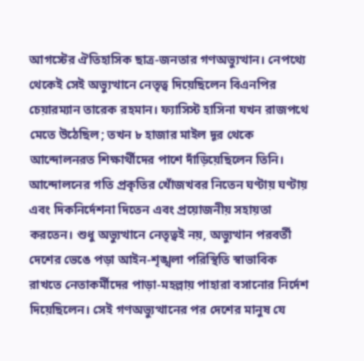আগস্টের ঐতিহাসিক ছাত্র-জনতার গণঅভ্যুত্থান। নেপথ্যে থেকেই সেই অভ্যুত্থানে নেতৃত্ব দিয়েছিলেন বিএনপির চেয়ারম্যান তারেক রহমান। ফ্যাসিস্ট হাসিনা যখন রাজপথে মেতে উঠেছিল; তখন ৮ হাজার মাইল দূর থেকে আন্দোলনরত শিক্ষার্থীদের পাশে দাঁড়িয়েছিলেন তিনি। আন্দোলনের গতি প্রকৃতির খোঁজখবর নিতেন ঘণ্টায় ঘণ্টায় এবং দিকনির্দেশনা দিতেন এবং প্রয়োজনীয় সহায়তা করতেন। শুধু অভ্যুত্থানে নেতৃত্বই নয়, অভ্যুত্থান পরবর্তী দেশের ভেঙে পড়া আইন-শৃঙ্খলা পরিস্থিতি স্বাভাবিক রাখতে নেতাকর্মীদের পাড়া-মহল্লায় পাহারা বসানোর নির্দেশ দিয়েছিলেন। সেই গণঅভ্যুত্থানের পর দেশের মানুষ যে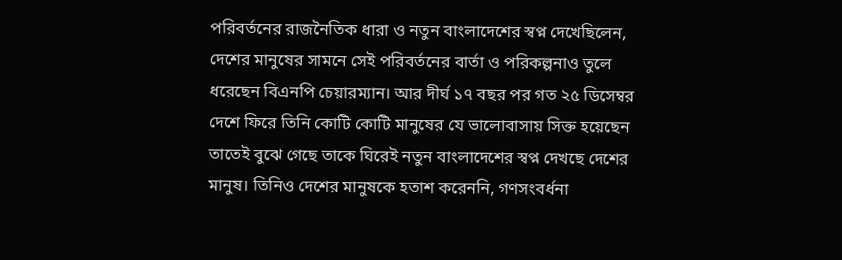পরিবর্তনের রাজনৈতিক ধারা ও নতুন বাংলাদেশের স্বপ্ন দেখেছিলেন, দেশের মানুষের সামনে সেই পরিবর্তনের বার্তা ও পরিকল্পনাও তুলে ধরেছেন বিএনপি চেয়ারম্যান। আর দীর্ঘ ১৭ বছর পর গত ২৫ ডিসেম্বর দেশে ফিরে তিনি কোটি কোটি মানুষের যে ভালোবাসায় সিক্ত হয়েছেন তাতেই বুঝে গেছে তাকে ঘিরেই নতুন বাংলাদেশের স্বপ্ন দেখছে দেশের মানুষ। তিনিও দেশের মানুষকে হতাশ করেননি, গণসংবর্ধনা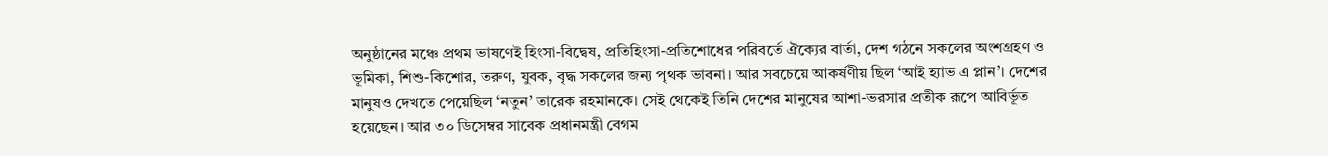অনুষ্ঠানের মঞ্চে প্রথম ভাষণেই হিংসা-বিদ্বেষ, প্রতিহিংসা-প্রতিশোধের পরিবর্তে ঐক্যের বার্তা, দেশ গঠনে সকলের অংশগ্রহণ ও ভূমিকা, শিশু-কিশোর, তরুণ, যুবক, বৃদ্ধ সকলের জন্য পৃথক ভাবনা। আর সবচেয়ে আকর্ষণীয় ছিল ‘আই হ্যাভ এ প্লান’। দেশের মানুষও দেখতে পেয়েছিল ‘নতুন’ তারেক রহমানকে। সেই থেকেই তিনি দেশের মানুষের আশা-ভরসার প্রতীক রূপে আবির্ভূত হয়েছেন। আর ৩০ ডিসেম্বর সাবেক প্রধানমন্ত্রী বেগম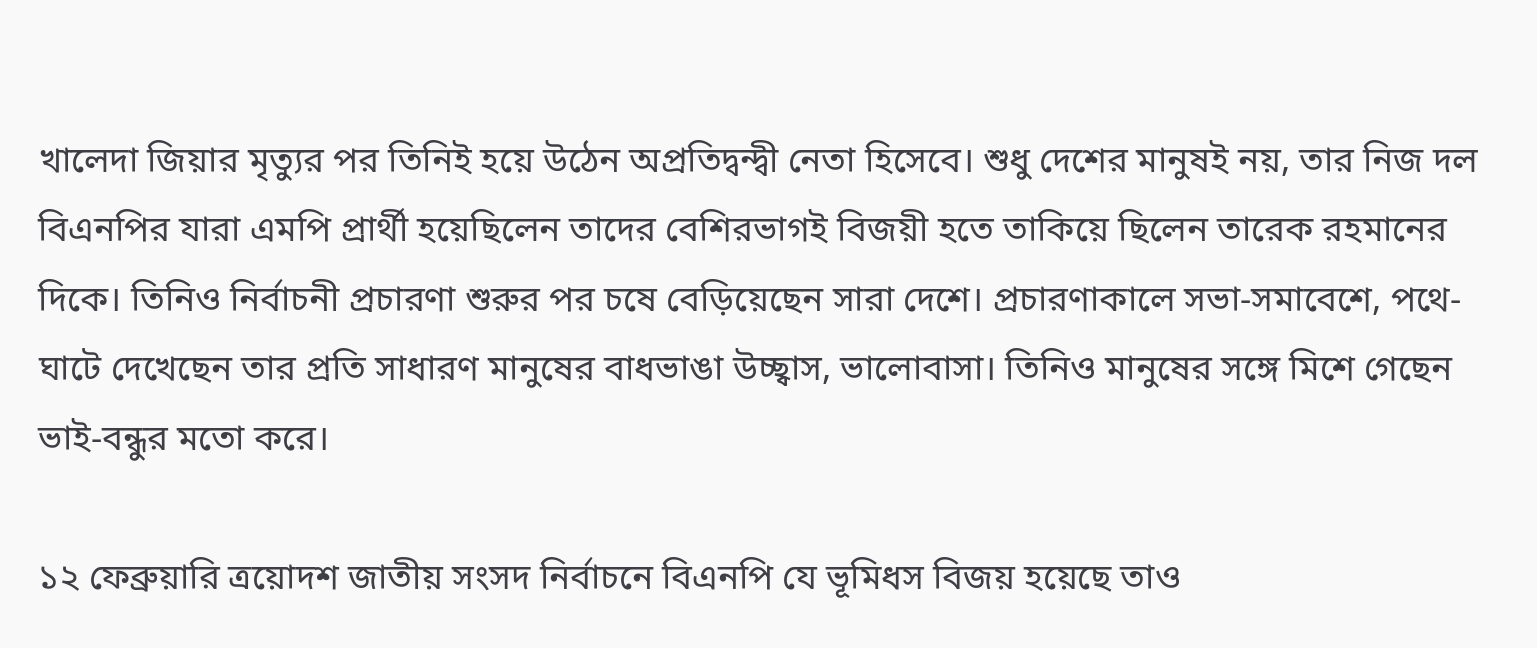খালেদা জিয়ার মৃত্যুর পর তিনিই হয়ে উঠেন অপ্রতিদ্বন্দ্বী নেতা হিসেবে। শুধু দেশের মানুষই নয়, তার নিজ দল বিএনপির যারা এমপি প্রার্থী হয়েছিলেন তাদের বেশিরভাগই বিজয়ী হতে তাকিয়ে ছিলেন তারেক রহমানের দিকে। তিনিও নির্বাচনী প্রচারণা শুরুর পর চষে বেড়িয়েছেন সারা দেশে। প্রচারণাকালে সভা-সমাবেশে, পথে-ঘাটে দেখেছেন তার প্রতি সাধারণ মানুষের বাধভাঙা উচ্ছ্বাস, ভালোবাসা। তিনিও মানুষের সঙ্গে মিশে গেছেন ভাই-বন্ধুর মতো করে।

১২ ফেব্রুয়ারি ত্রয়োদশ জাতীয় সংসদ নির্বাচনে বিএনপি যে ভূমিধস বিজয় হয়েছে তাও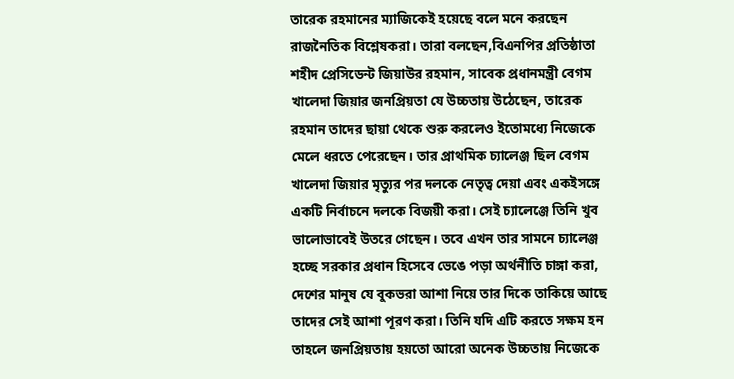তারেক রহমানের ম্যাজিকেই হয়েছে বলে মনে করছেন রাজনৈতিক বিশ্লেষকরা। তারা বলছেন,বিএনপির প্রতিষ্ঠাতা শহীদ প্রেসিডেন্ট জিয়াউর রহমান, সাবেক প্রধানমন্ত্রী বেগম খালেদা জিয়ার জনপ্রিয়তা যে উচ্চতায় উঠেছেন, তারেক রহমান তাদের ছায়া থেকে শুরু করলেও ইতোমধ্যে নিজেকে মেলে ধরতে পেরেছেন। তার প্রাথমিক চ্যালেঞ্জ ছিল বেগম খালেদা জিয়ার মৃত্যুর পর দলকে নেতৃত্ব দেয়া এবং একইসঙ্গে একটি নির্বাচনে দলকে বিজয়ী করা। সেই চ্যালেঞ্জে তিনি খুব ভালোভাবেই উতরে গেছেন। তবে এখন তার সামনে চ্যালেঞ্জ হচ্ছে সরকার প্রধান হিসেবে ভেঙে পড়া অর্থনীতি চাঙ্গা করা, দেশের মানুষ যে বুকভরা আশা নিয়ে তার দিকে তাকিয়ে আছে তাদের সেই আশা পূরণ করা। তিনি যদি এটি করতে সক্ষম হন তাহলে জনপ্রিয়তায় হয়তো আরো অনেক উচ্চতায় নিজেকে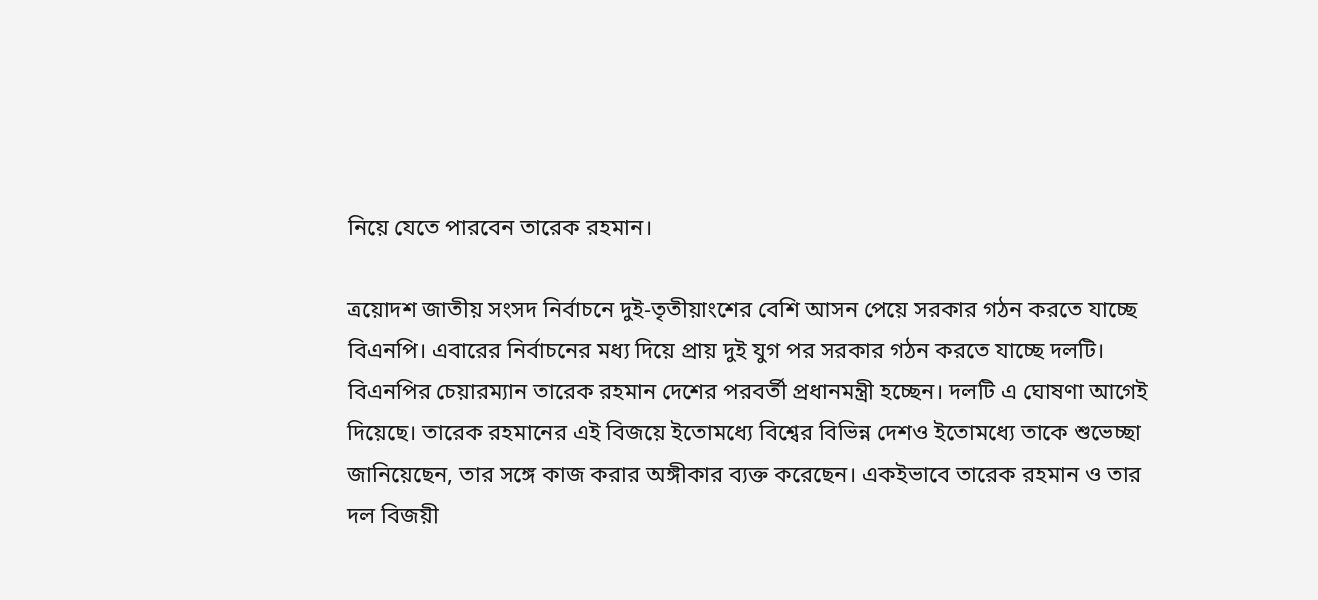নিয়ে যেতে পারবেন তারেক রহমান।

ত্রয়োদশ জাতীয় সংসদ নির্বাচনে দুই-তৃতীয়াংশের বেশি আসন পেয়ে সরকার গঠন করতে যাচ্ছে বিএনপি। এবারের নির্বাচনের মধ্য দিয়ে প্রায় দুই যুগ পর সরকার গঠন করতে যাচ্ছে দলটি। বিএনপির চেয়ারম্যান তারেক রহমান দেশের পরবর্তী প্রধানমন্ত্রী হচ্ছেন। দলটি এ ঘোষণা আগেই দিয়েছে। তারেক রহমানের এই বিজয়ে ইতোমধ্যে বিশ্বের বিভিন্ন দেশও ইতোমধ্যে তাকে শুভেচ্ছা জানিয়েছেন, তার সঙ্গে কাজ করার অঙ্গীকার ব্যক্ত করেছেন। একইভাবে তারেক রহমান ও তার দল বিজয়ী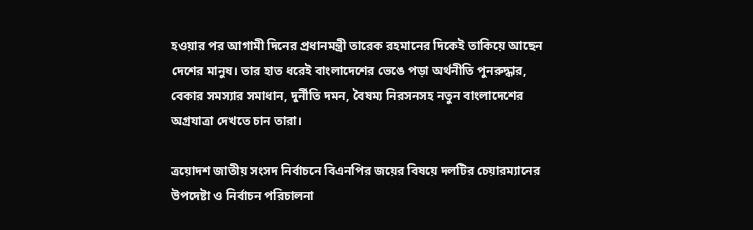হওয়ার পর আগামী দিনের প্রধানমন্ত্রী তারেক রহমানের দিকেই তাকিয়ে আছেন দেশের মানুষ। তার হাত ধরেই বাংলাদেশের ভেঙে পড়া অর্থনীতি পুনরুদ্ধার, বেকার সমস্যার সমাধান, দুর্নীতি দমন, বৈষম্য নিরসনসহ নতুন বাংলাদেশের অগ্রযাত্রা দেখতে চান তারা।

ত্রয়োদশ জাতীয় সংসদ নির্বাচনে বিএনপির জয়ের বিষয়ে দলটির চেয়ারম্যানের উপদেষ্টা ও নির্বাচন পরিচালনা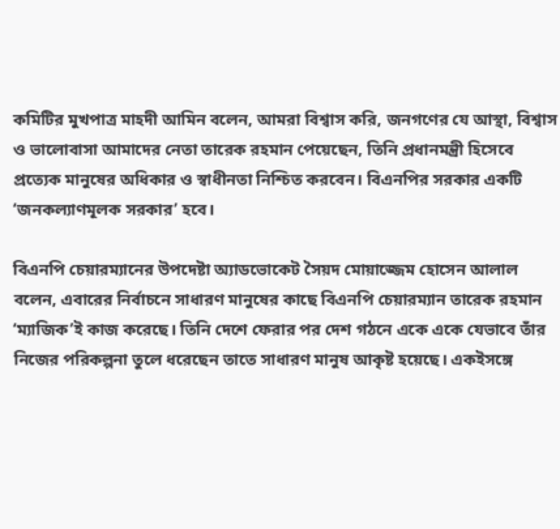কমিটির মুখপাত্র মাহদী আমিন বলেন, আমরা বিশ্বাস করি, জনগণের যে আস্থা, বিশ্বাস ও ভালোবাসা আমাদের নেতা তারেক রহমান পেয়েছেন, তিনি প্রধানমন্ত্রী হিসেবে প্রত্যেক মানুষের অধিকার ও স্বাধীনতা নিশ্চিত করবেন। বিএনপির সরকার একটি ‘জনকল্যাণমূলক সরকার’ হবে।

বিএনপি চেয়ারম্যানের উপদেষ্টা অ্যাডভোকেট সৈয়দ মোয়াজ্জেম হোসেন আলাল বলেন, এবারের নির্বাচনে সাধারণ মানুষের কাছে বিএনপি চেয়ারম্যান তারেক রহমান ‘ম্যাজিক’ই কাজ করেছে। তিনি দেশে ফেরার পর দেশ গঠনে একে একে যেভাবে তাঁর নিজের পরিকল্পনা তুলে ধরেছেন তাতে সাধারণ মানুষ আকৃষ্ট হয়েছে। একইসঙ্গে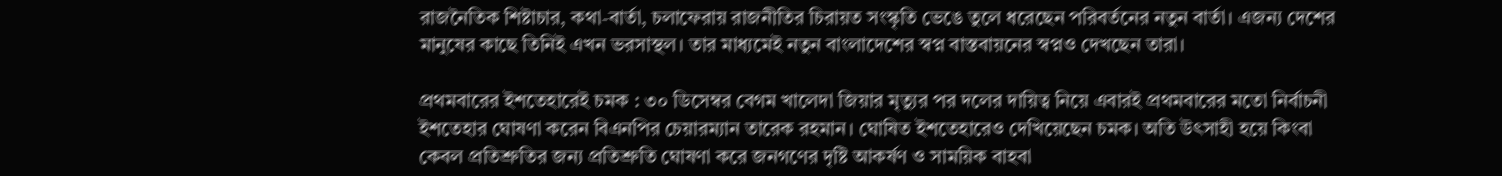রাজনৈতিক শিষ্টাচার, কথা-বার্তা, চলাফেরায় রাজনীতির চিরায়ত সংস্কৃতি ভেঙে তুলে ধরেছেন পরিবর্তনের নতুন বার্তা। এজন্য দেশের মানুষের কাছে তিনিই এখন ভরসাস্থল। তার মাধ্যমেই নতুন বাংলাদেশের স্বপ্ন বাস্তবায়নের স্বপ্নও দেখছেন তারা।

প্রথমবারের ইশতেহারেই চমক : ৩০ ডিসেম্বর বেগম খালেদা জিয়ার মৃত্যুর পর দলের দায়িত্ব নিয়ে এবারই প্রথমবারের মতো নির্বাচনী ইশতেহার ঘোষণা করেন বিএনপির চেয়ারম্যান তারেক রহমান। ঘোষিত ইশতেহারেও দেখিয়েছেন চমক। অতি উৎসাহী হয়ে কিংবা কেবল প্রতিশ্রুতির জন্য প্রতিশ্রুতি ঘোষণা করে জনগণের দৃষ্টি আকর্ষণ ও সাময়িক বাহবা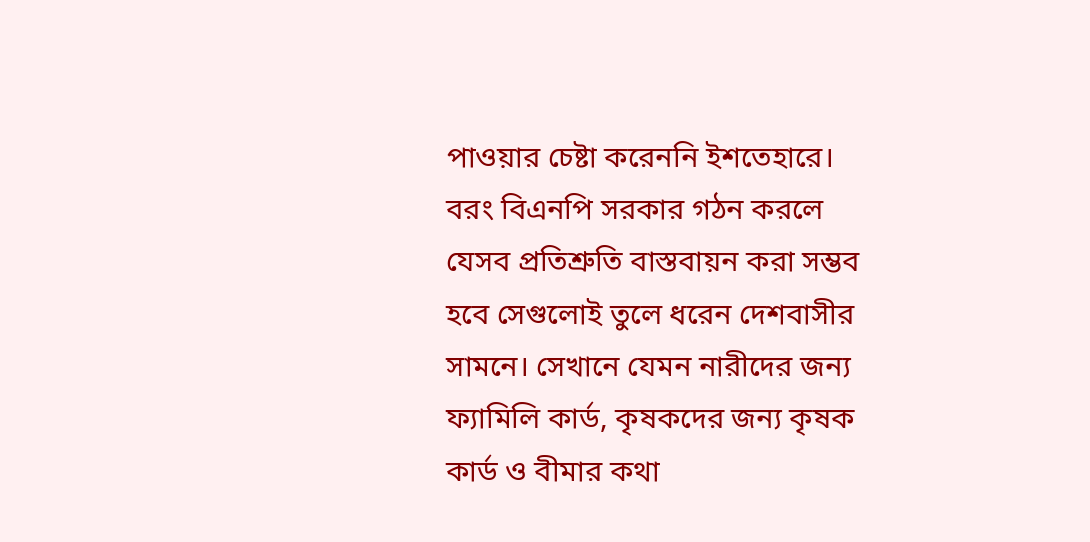পাওয়ার চেষ্টা করেননি ইশতেহারে। বরং বিএনপি সরকার গঠন করলে যেসব প্রতিশ্রুতি বাস্তবায়ন করা সম্ভব হবে সেগুলোই তুলে ধরেন দেশবাসীর সামনে। সেখানে যেমন নারীদের জন্য ফ্যামিলি কার্ড, কৃষকদের জন্য কৃষক কার্ড ও বীমার কথা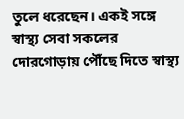তুলে ধরেছেন। একই সঙ্গে স্বাস্থ্য সেবা সকলের দোরগোড়ায় পৌঁছে দিতে স্বাস্থ্য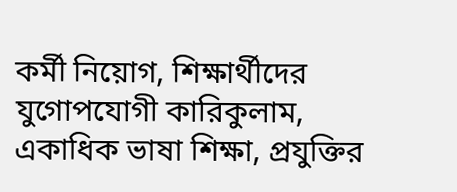কর্মী নিয়োগ, শিক্ষার্থীদের যুগোপযোগী কারিকুলাম, একাধিক ভাষা শিক্ষা, প্রযুক্তির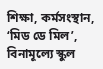শিক্ষা, কর্মসংস্থান, ‘মিড ডে মিল’, বিনামূল্যে স্কুল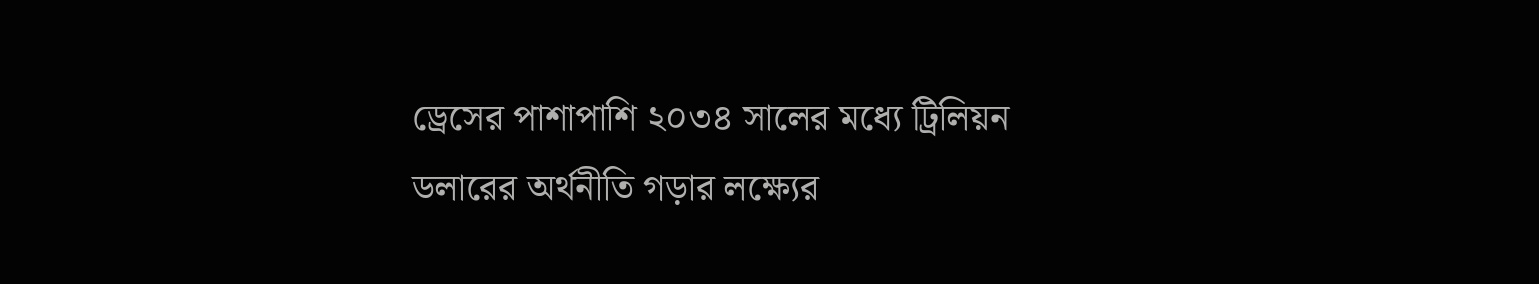ড্রেসের পাশাপাশি ২০৩৪ সালের মধ্যে ট্রিলিয়ন ডলারের অর্থনীতি গড়ার লক্ষ্যের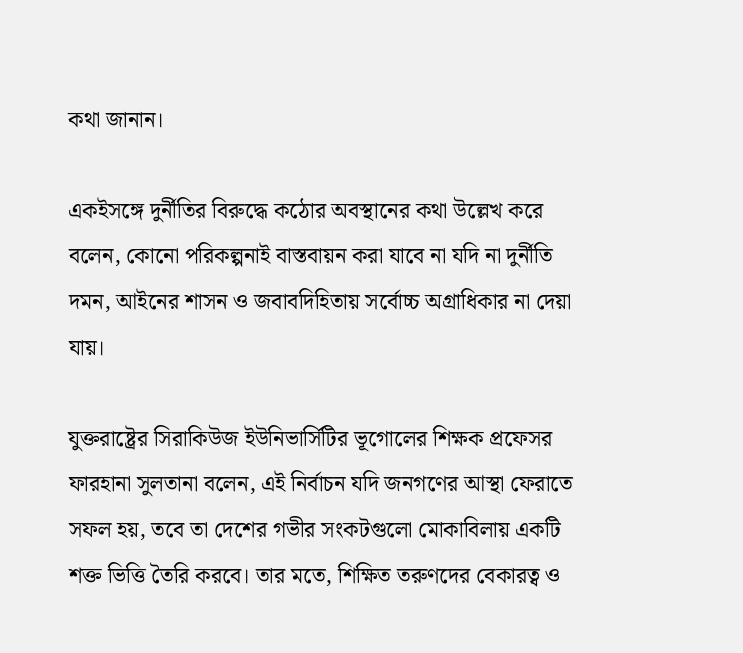কথা জানান।

একইসঙ্গে দুর্নীতির বিরুদ্ধে কঠোর অবস্থানের কথা উল্লেখ করে বলেন, কোনো পরিকল্পনাই বাস্তবায়ন করা যাবে না যদি না দুর্নীতি দমন, আইনের শাসন ও জবাবদিহিতায় সর্বোচ্চ অগ্রাধিকার না দেয়া যায়।

যুক্তরাষ্ট্রের সিরাকিউজ ইউনিভার্সিটির ভূগোলের শিক্ষক প্রফেসর ফারহানা সুলতানা বলেন, এই নির্বাচন যদি জনগণের আস্থা ফেরাতে সফল হয়, তবে তা দেশের গভীর সংকটগুলো মোকাবিলায় একটি শক্ত ভিত্তি তৈরি করবে। তার মতে, শিক্ষিত তরুণদের বেকারত্ব ও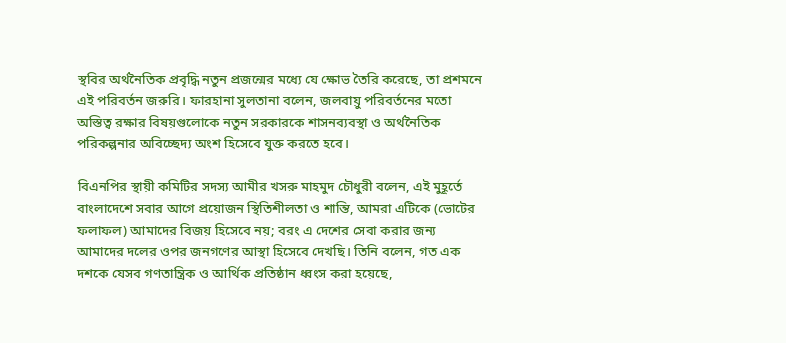স্থবির অর্থনৈতিক প্রবৃদ্ধি নতুন প্রজন্মের মধ্যে যে ক্ষোভ তৈরি করেছে, তা প্রশমনে এই পরিবর্তন জরুরি। ফারহানা সুলতানা বলেন, জলবায়ু পরিবর্তনের মতো অস্তিত্ব রক্ষার বিষয়গুলোকে নতুন সরকারকে শাসনব্যবস্থা ও অর্থনৈতিক পরিকল্পনার অবিচ্ছেদ্য অংশ হিসেবে যুক্ত করতে হবে।

বিএনপির স্থায়ী কমিটির সদস্য আমীর খসরু মাহমুদ চৌধুরী বলেন, এই মুহূর্তে বাংলাদেশে সবার আগে প্রয়োজন স্থিতিশীলতা ও শান্তি, আমরা এটিকে (ভোটের ফলাফল) আমাদের বিজয় হিসেবে নয়; বরং এ দেশের সেবা করার জন্য আমাদের দলের ওপর জনগণের আস্থা হিসেবে দেখছি। তিনি বলেন, গত এক দশকে যেসব গণতান্ত্রিক ও আর্থিক প্রতিষ্ঠান ধ্বংস করা হয়েছে,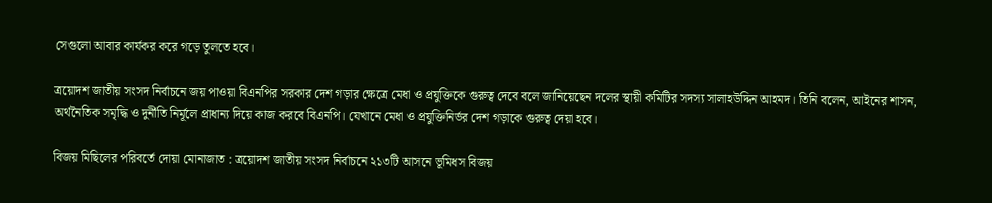সেগুলো আবার কার্যকর করে গড়ে তুলতে হবে।

ত্রয়োদশ জাতীয় সংসদ নির্বাচনে জয় পাওয়া বিএনপির সরকার দেশ গড়ার ক্ষেত্রে মেধা ও প্রযুক্তিকে গুরুত্ব দেবে বলে জানিয়েছেন দলের স্থায়ী কমিটির সদস্য সালাহউদ্দিন আহমদ। তিনি বলেন, আইনের শাসন, অর্থনৈতিক সমৃদ্ধি ও দুর্নীতি নির্মূলে প্রাধান্য দিয়ে কাজ করবে বিএনপি। যেখানে মেধা ও প্রযুক্তিনির্ভর দেশ গড়াকে গুরুত্ব দেয়া হবে।

বিজয় মিছিলের পরিবর্তে দোয়া মোনাজাত : ত্রয়োদশ জাতীয় সংসদ নির্বাচনে ২১৩টি আসনে ভূমিধস বিজয়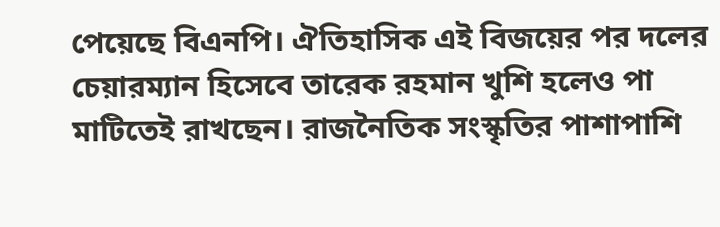পেয়েছে বিএনপি। ঐতিহাসিক এই বিজয়ের পর দলের চেয়ারম্যান হিসেবে তারেক রহমান খুশি হলেও পা মাটিতেই রাখছেন। রাজনৈতিক সংস্কৃতির পাশাপাশি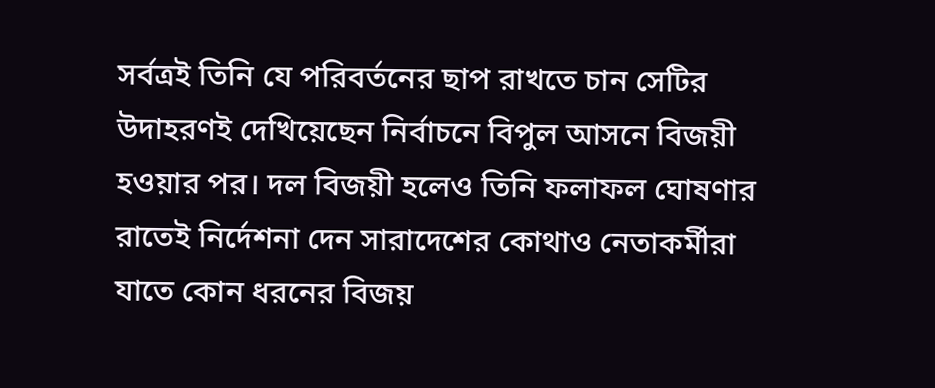সর্বত্রই তিনি যে পরিবর্তনের ছাপ রাখতে চান সেটির উদাহরণই দেখিয়েছেন নির্বাচনে বিপুল আসনে বিজয়ী হওয়ার পর। দল বিজয়ী হলেও তিনি ফলাফল ঘোষণার রাতেই নির্দেশনা দেন সারাদেশের কোথাও নেতাকর্মীরা যাতে কোন ধরনের বিজয়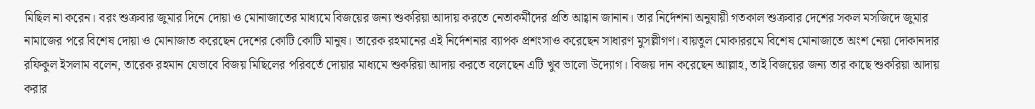মিছিল না করেন। বরং শুক্রবার জুমার দিনে দোয়া ও মোনাজাতের মাধ্যমে বিজয়ের জন্য শুকরিয়া আদায় করতে নেতাকর্মীদের প্রতি আহ্বান জানান। তার নির্দেশনা অনুযায়ী গতকাল শুক্রবার দেশের সকল মসজিদে জুমার নামাজের পরে বিশেষ দোয়া ও মোনাজাত করেছেন দেশের কোটি কোটি মানুষ। তারেক রহমানের এই নির্দেশনার ব্যাপক প্রশংসাও করেছেন সাধারণ মুসল্লীগণ। বায়তুল মোকাররমে বিশেষ মোনাজাতে অংশ নেয়া দোকানদার রফিকুল ইসলাম বলেন, তারেক রহমান যেভাবে বিজয় মিছিলের পরিবর্তে দোয়ার মাধ্যমে শুকরিয়া আদায় করতে বলেছেন এটি খুব ভালো উদ্যোগ। বিজয় দান করেছেন আল্লাহ, তাই বিজয়ের জন্য তার কাছে শুকরিয়া আদায় করার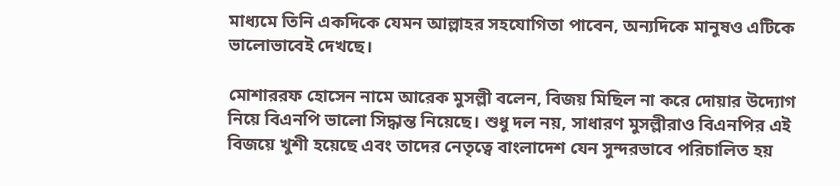মাধ্যমে তিনি একদিকে যেমন আল্লাহর সহযোগিতা পাবেন, অন্যদিকে মানুষও এটিকে ভালোভাবেই দেখছে।

মোশাররফ হোসেন নামে আরেক মুসল্লী বলেন, বিজয় মিছিল না করে দোয়ার উদ্যোগ নিয়ে বিএনপি ভালো সিদ্ধান্ত নিয়েছে। শুধু দল নয়, সাধারণ মুসল্লীরাও বিএনপির এই বিজয়ে খুশী হয়েছে এবং তাদের নেতৃত্বে বাংলাদেশ যেন সুন্দরভাবে পরিচালিত হয়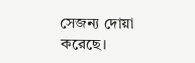সেজন্য দোয়া করেছে।